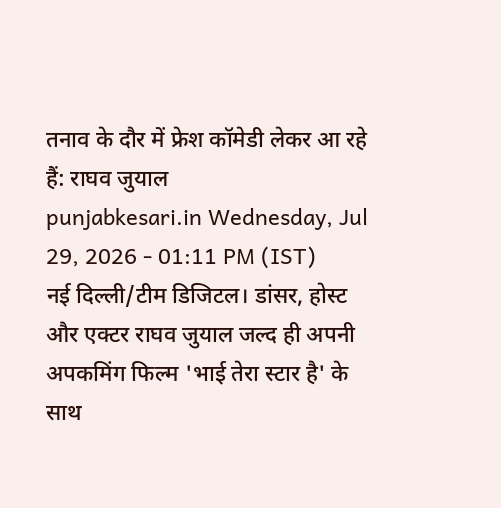तनाव के दौर में फ्रेश कॉमेडी लेकर आ रहे हैं: राघव जुयाल
punjabkesari.in Wednesday, Jul 29, 2026 - 01:11 PM (IST)
नई दिल्ली/टीम डिजिटल। डांसर, होस्ट और एक्टर राघव जुयाल जल्द ही अपनी अपकमिंग फिल्म 'भाई तेरा स्टार है' के साथ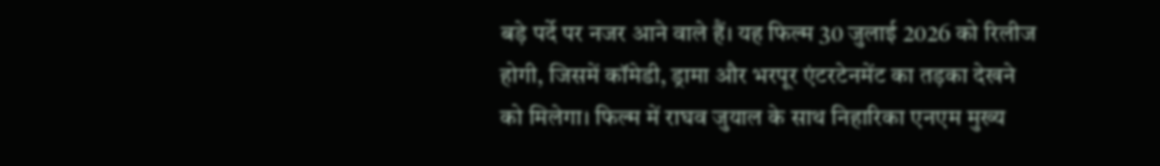बड़े पर्दे पर नजर आने वाले हैं। यह फिल्म 30 जुलाई 2026 को रिलीज होगी, जिसमें कॉमेडी, ड्रामा और भरपूर एंटरटेनमेंट का तड़का देखने को मिलेगा। फिल्म में राघव जुयाल के साथ निहारिका एनएम मुख्य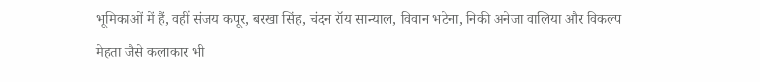भूमिकाओं में हैं, वहीं संजय कपूर, बरखा सिंह, चंदन रॉय सान्याल, विवान भटेना, निकी अनेजा वालिया और विकल्प मेहता जैसे कलाकार भी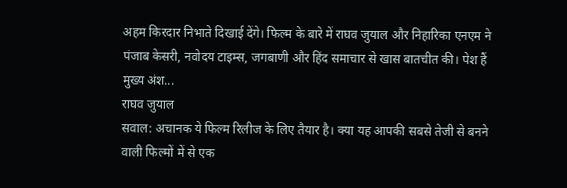अहम किरदार निभाते दिखाई देंगे। फिल्म के बारे में राघव जुयाल और निहारिका एनएम ने पंजाब केसरी, नवोदय टाइम्स, जगबाणी और हिंद समाचार से खास बातचीत की। पेश हैं मुख्य अंश...
राघव जुयाल
सवाल: अचानक ये फिल्म रिलीज के लिए तैयार है। क्या यह आपकी सबसे तेजी से बनने वाली फिल्मों में से एक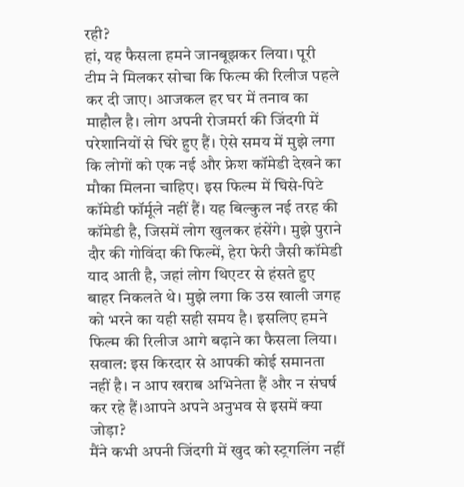रही?
हां, यह फैसला हमने जानबूझकर लिया। पूरी टीम ने मिलकर सोचा कि फिल्म की रिलीज पहले कर दी जाए। आजकल हर घर में तनाव का माहौल है। लोग अपनी रोजमर्रा की जिंदगी में परेशानियों से घिरे हुए हैं। ऐसे समय में मुझे लगा कि लोगों को एक नई और फ्रेश कॉमेडी देखने का मौका मिलना चाहिए। इस फिल्म में घिसे-पिटे कॉमेडी फॉर्मूले नहीं हैं। यह बिल्कुल नई तरह की कॉमेडी है, जिसमें लोग खुलकर हंसेंगे। मुझे पुराने दौर की गोविंदा की फिल्में, हेरा फेरी जैसी कॉमेडी याद आती है, जहां लोग थिएटर से हंसते हुए बाहर निकलते थे। मुझे लगा कि उस खाली जगह को भरने का यही सही समय है। इसलिए हमने फिल्म की रिलीज आगे बढ़ाने का फैसला लिया।
सवाल: इस किरदार से आपकी कोई समानता नहीं है। न आप खराब अभिनेता हैं और न संघर्ष कर रहे हैं।आपने अपने अनुभव से इसमें क्या जोड़ा?
मैंने कभी अपनी जिंदगी में खुद को स्ट्रगलिंग नहीं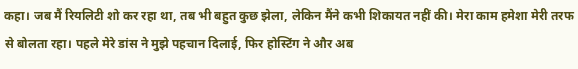कहा। जब मैं रियलिटी शो कर रहा था, तब भी बहुत कुछ झेला, लेकिन मैंने कभी शिकायत नहीं की। मेरा काम हमेशा मेरी तरफ से बोलता रहा। पहले मेरे डांस ने मुझे पहचान दिलाई, फिर होस्टिंग ने और अब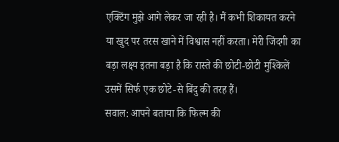एक्टिंग मुझे आगे लेकर जा रही है। मैं कभी शिकायत करने या खुद पर तरस खाने में विश्वास नहीं करता। मेरी जिंदगी का बड़ा लक्ष्य इतना बड़ा है कि रास्ते की छोटी-छोटी मुश्किलें उसमें सिर्फ एक छोटे-से बिंदु की तरह हैं।
सवाल: आपने बताया कि फिल्म की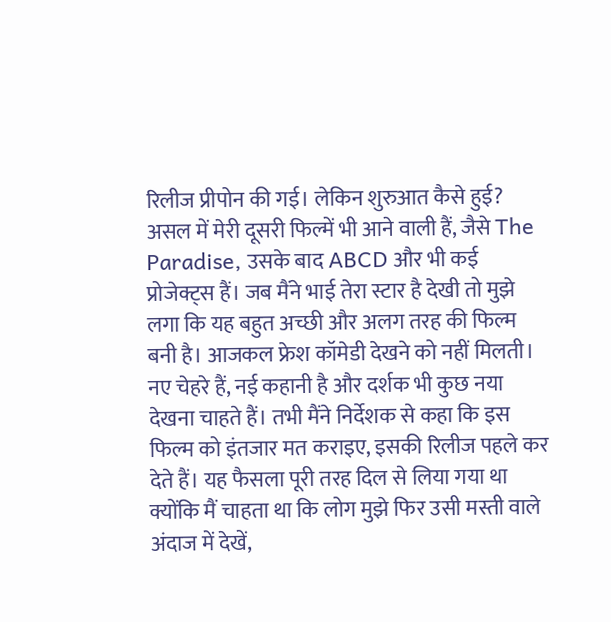रिलीज प्रीपोन की गई। लेकिन शुरुआत कैसे हुई?
असल में मेरी दूसरी फिल्में भी आने वाली हैं, जैसे The Paradise, उसके बाद ABCD और भी कई प्रोजेक्ट्स हैं। जब मैंने भाई तेरा स्टार है देखी तो मुझे लगा कि यह बहुत अच्छी और अलग तरह की फिल्म बनी है। आजकल फ्रेश कॉमेडी देखने को नहीं मिलती। नए चेहरे हैं, नई कहानी है और दर्शक भी कुछ नया देखना चाहते हैं। तभी मैंने निर्देशक से कहा कि इस फिल्म को इंतजार मत कराइए, इसकी रिलीज पहले कर देते हैं। यह फैसला पूरी तरह दिल से लिया गया था क्योंकि मैं चाहता था कि लोग मुझे फिर उसी मस्ती वाले अंदाज में देखें,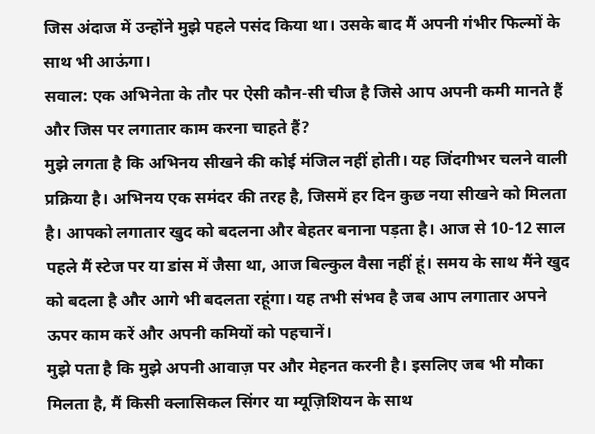जिस अंदाज में उन्होंने मुझे पहले पसंद किया था। उसके बाद मैं अपनी गंभीर फिल्मों के साथ भी आऊंगा।
सवाल: एक अभिनेता के तौर पर ऐसी कौन-सी चीज है जिसे आप अपनी कमी मानते हैं और जिस पर लगातार काम करना चाहते हैं?
मुझे लगता है कि अभिनय सीखने की कोई मंजिल नहीं होती। यह जिंदगीभर चलने वाली प्रक्रिया है। अभिनय एक समंदर की तरह है, जिसमें हर दिन कुछ नया सीखने को मिलता है। आपको लगातार खुद को बदलना और बेहतर बनाना पड़ता है। आज से 10-12 साल पहले मैं स्टेज पर या डांस में जैसा था, आज बिल्कुल वैसा नहीं हूं। समय के साथ मैंने खुद को बदला है और आगे भी बदलता रहूंगा। यह तभी संभव है जब आप लगातार अपने ऊपर काम करें और अपनी कमियों को पहचानें।
मुझे पता है कि मुझे अपनी आवाज़ पर और मेहनत करनी है। इसलिए जब भी मौका मिलता है, मैं किसी क्लासिकल सिंगर या म्यूज़िशियन के साथ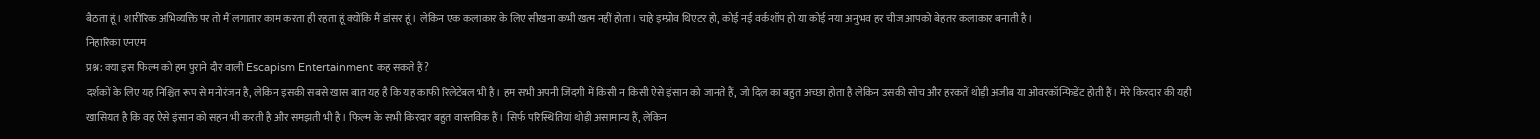बैठता हूं। शारीरिक अभिव्यक्ति पर तो मैं लगातार काम करता ही रहता हूं क्योंकि मैं डांसर हूं। लेकिन एक कलाकार के लिए सीखना कभी खत्म नहीं होता। चाहे इम्प्रोव थिएटर हो, कोई नई वर्कशॉप हो या कोई नया अनुभव हर चीज आपको बेहतर कलाकार बनाती है।
निहारिका एनएम
प्रश्न: क्या इस फिल्म को हम पुराने दौर वाली Escapism Entertainment कह सकते हैं?
दर्शकों के लिए यह निश्चित रूप से मनोरंजन है, लेकिन इसकी सबसे खास बात यह है कि यह काफी रिलेटेबल भी है। हम सभी अपनी जिंदगी में किसी न किसी ऐसे इंसान को जानते हैं, जो दिल का बहुत अच्छा होता है लेकिन उसकी सोच और हरकतें थोड़ी अजीब या ओवरकॉन्फिडेंट होती हैं। मेरे किरदार की यही खासियत है कि वह ऐसे इंसान को सहन भी करती है और समझती भी है। फिल्म के सभी किरदार बहुत वास्तविक हैं। सिर्फ परिस्थितियां थोड़ी असामान्य हैं, लेकिन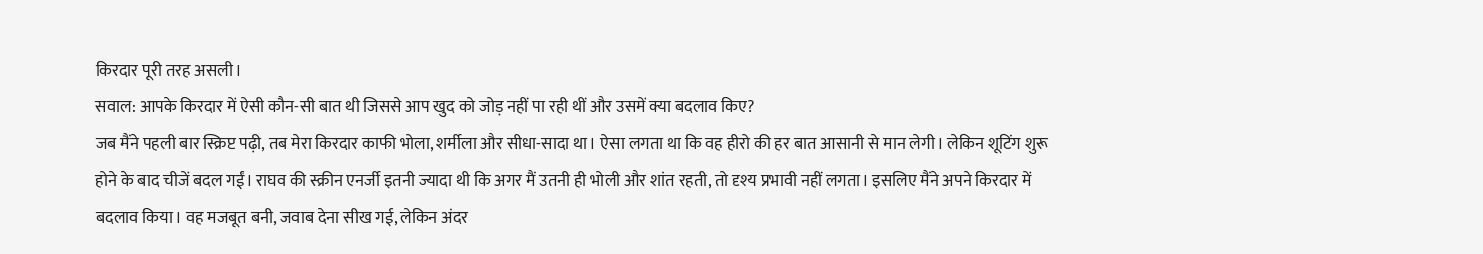किरदार पूरी तरह असली।
सवाल: आपके किरदार में ऐसी कौन-सी बात थी जिससे आप खुद को जोड़ नहीं पा रही थीं और उसमें क्या बदलाव किए?
जब मैंने पहली बार स्क्रिप्ट पढ़ी, तब मेरा किरदार काफी भोला, शर्मीला और सीधा-सादा था। ऐसा लगता था कि वह हीरो की हर बात आसानी से मान लेगी। लेकिन शूटिंग शुरू होने के बाद चीजें बदल गईं। राघव की स्क्रीन एनर्जी इतनी ज्यादा थी कि अगर मैं उतनी ही भोली और शांत रहती, तो दृश्य प्रभावी नहीं लगता। इसलिए मैंने अपने किरदार में बदलाव किया। वह मजबूत बनी, जवाब देना सीख गई, लेकिन अंदर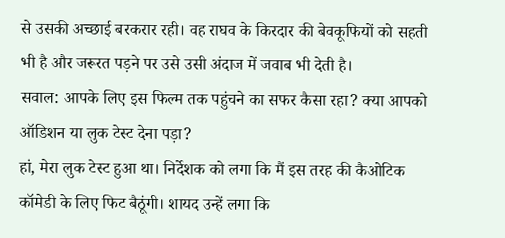से उसकी अच्छाई बरकरार रही। वह राघव के किरदार की बेवकूफियों को सहती भी है और जरूरत पड़ने पर उसे उसी अंदाज में जवाब भी देती है।
सवाल: आपके लिए इस फिल्म तक पहुंचने का सफर कैसा रहा? क्या आपको ऑडिशन या लुक टेस्ट देना पड़ा?
हां, मेरा लुक टेस्ट हुआ था। निर्देशक को लगा कि मैं इस तरह की कैओटिक कॉमेडी के लिए फिट बैठूंगी। शायद उन्हें लगा कि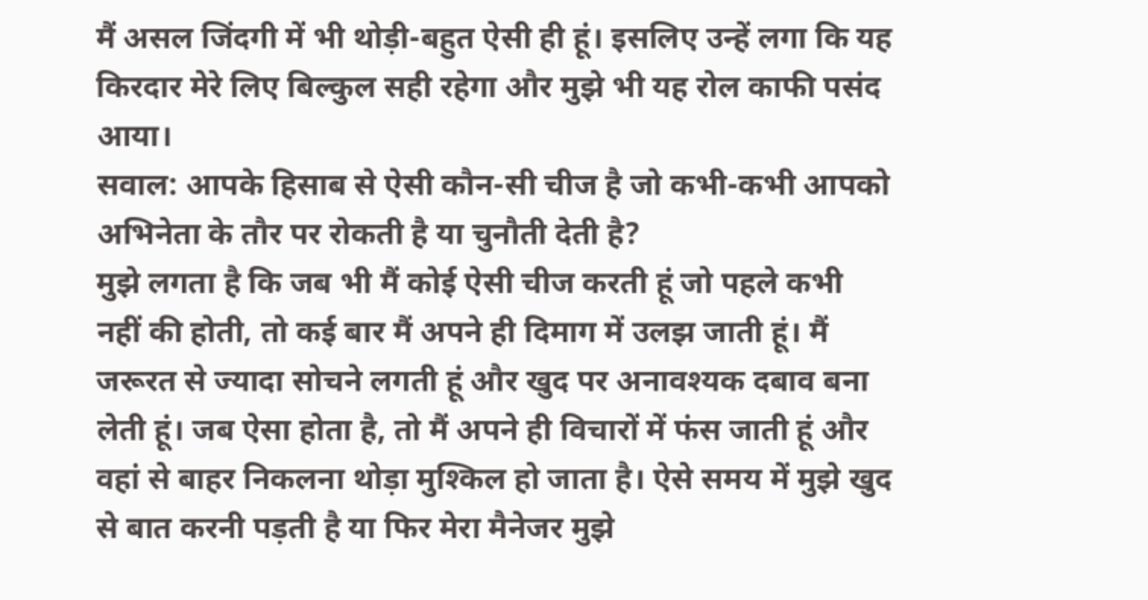मैं असल जिंदगी में भी थोड़ी-बहुत ऐसी ही हूं। इसलिए उन्हें लगा कि यह किरदार मेरे लिए बिल्कुल सही रहेगा और मुझे भी यह रोल काफी पसंद आया।
सवाल: आपके हिसाब से ऐसी कौन-सी चीज है जो कभी-कभी आपको अभिनेता के तौर पर रोकती है या चुनौती देती है?
मुझे लगता है कि जब भी मैं कोई ऐसी चीज करती हूं जो पहले कभी नहीं की होती, तो कई बार मैं अपने ही दिमाग में उलझ जाती हूं। मैं जरूरत से ज्यादा सोचने लगती हूं और खुद पर अनावश्यक दबाव बना लेती हूं। जब ऐसा होता है, तो मैं अपने ही विचारों में फंस जाती हूं और वहां से बाहर निकलना थोड़ा मुश्किल हो जाता है। ऐसे समय में मुझे खुद से बात करनी पड़ती है या फिर मेरा मैनेजर मुझे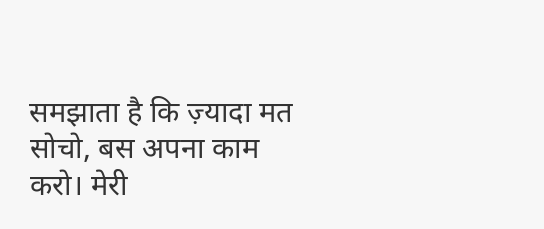समझाता है कि ज़्यादा मत सोचो, बस अपना काम करो। मेरी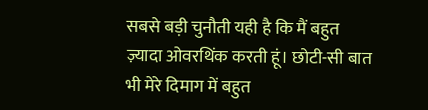सबसे बड़ी चुनौती यही है कि मैं बहुत ज़्यादा ओवरथिंक करती हूं। छोटी-सी बात भी मेरे दिमाग में बहुत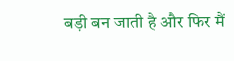बड़ी बन जाती है और फिर मैं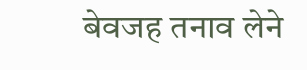बेवजह तनाव लेने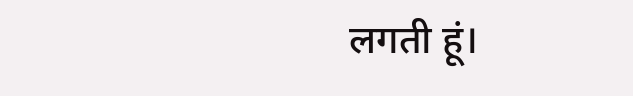लगती हूं।